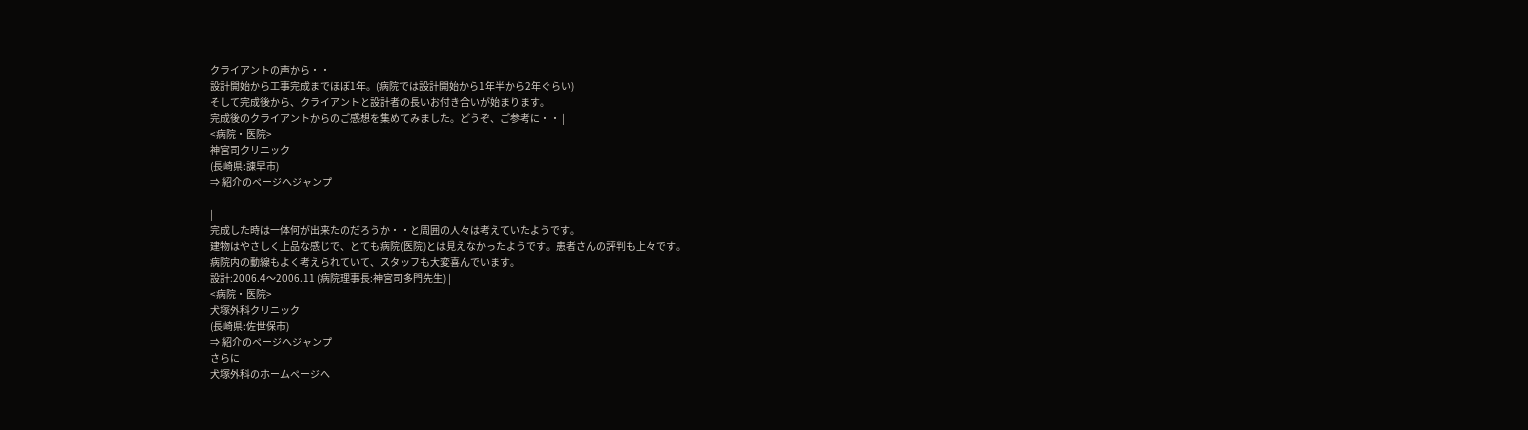クライアントの声から・・
設計開始から工事完成までほぼ1年。(病院では設計開始から1年半から2年ぐらい)
そして完成後から、クライアントと設計者の長いお付き合いが始まります。
完成後のクライアントからのご感想を集めてみました。どうぞ、ご参考に・・ |
<病院・医院>
神宮司クリニック
(長崎県:諌早市)
⇒ 紹介のページへジャンプ

|
完成した時は一体何が出来たのだろうか・・と周囲の人々は考えていたようです。
建物はやさしく上品な感じで、とても病院(医院)とは見えなかったようです。患者さんの評判も上々です。
病院内の動線もよく考えられていて、スタッフも大変喜んでいます。
設計:2006.4〜2006.11 (病院理事長:神宮司多門先生) |
<病院・医院>
犬塚外科クリニック
(長崎県:佐世保市)
⇒ 紹介のページへジャンプ
さらに
犬塚外科のホームページへ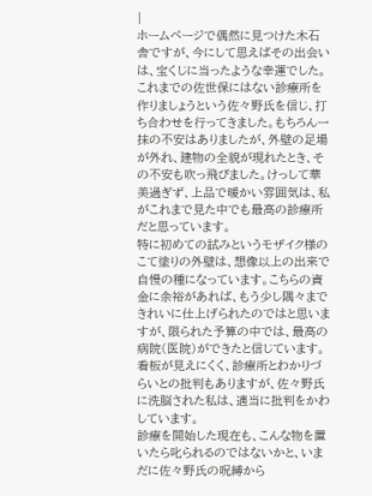|
ホームページで偶然に見つけた木石舎ですが、今にして思えばその出会いは、宝くじに当ったような幸運でした。
これまでの佐世保にはない診療所を作りましょうという佐々野氏を信じ、打ち合わせを行ってきました。もちろん一抹の不安はありましたが、外壁の足場が外れ、建物の全貌が現れたとき、その不安も吹っ飛びました。けっして華美過ぎず、上品で暖かい雰囲気は、私がこれまで見た中でも最高の診療所だと思っています。
特に初めての試みというモザイク様のこて塗りの外壁は、想像以上の出来で自慢の種になっています。こちらの資金に余裕があれば、もう少し隅々まできれいに仕上げられたのではと思いますが、限られた予算の中では、最高の病院(医院)ができたと信じています。
看板が見えにくく、診療所とわかりづらいとの批判もありますが、佐々野氏に洗脳された私は、適当に批判をかわしています。
診療を開始した現在も、こんな物を置いたら叱られるのではないかと、いまだに佐々野氏の呪縛から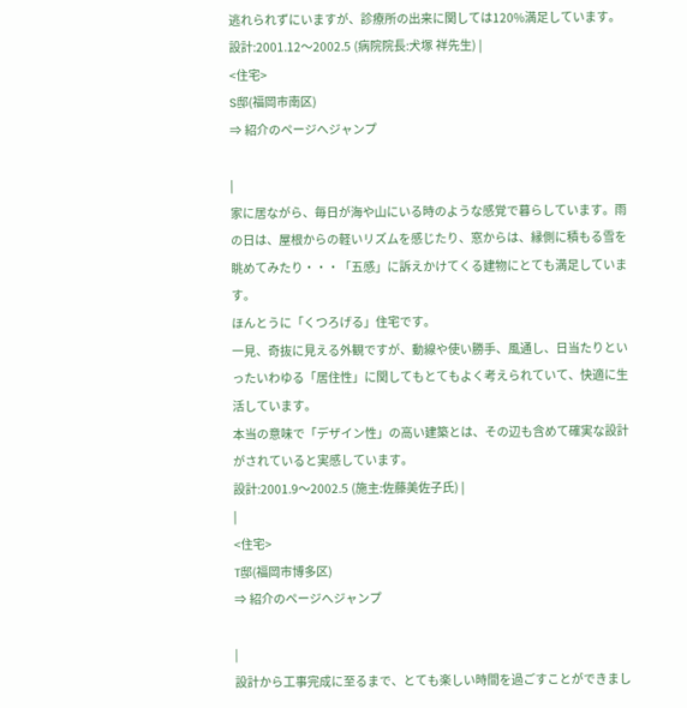逃れられずにいますが、診療所の出来に関しては120%満足しています。
設計:2001.12〜2002.5 (病院院長:犬塚 祥先生) |
<住宅>
S邸(福岡市南区)
⇒ 紹介のページへジャンプ

|
家に居ながら、毎日が海や山にいる時のような感覚で暮らしています。雨の日は、屋根からの軽いリズムを感じたり、窓からは、縁側に積もる雪を眺めてみたり・・・「五感」に訴えかけてくる建物にとても満足しています。
ほんとうに「くつろげる」住宅です。
一見、奇抜に見える外観ですが、動線や使い勝手、風通し、日当たりといったいわゆる「居住性」に関してもとてもよく考えられていて、快適に生活しています。
本当の意味で「デザイン性」の高い建築とは、その辺も含めて確実な設計がされていると実感しています。
設計:2001.9〜2002.5 (施主:佐藤美佐子氏) |
|
<住宅>
T邸(福岡市博多区)
⇒ 紹介のページへジャンプ

|
設計から工事完成に至るまで、とても楽しい時間を過ごすことができまし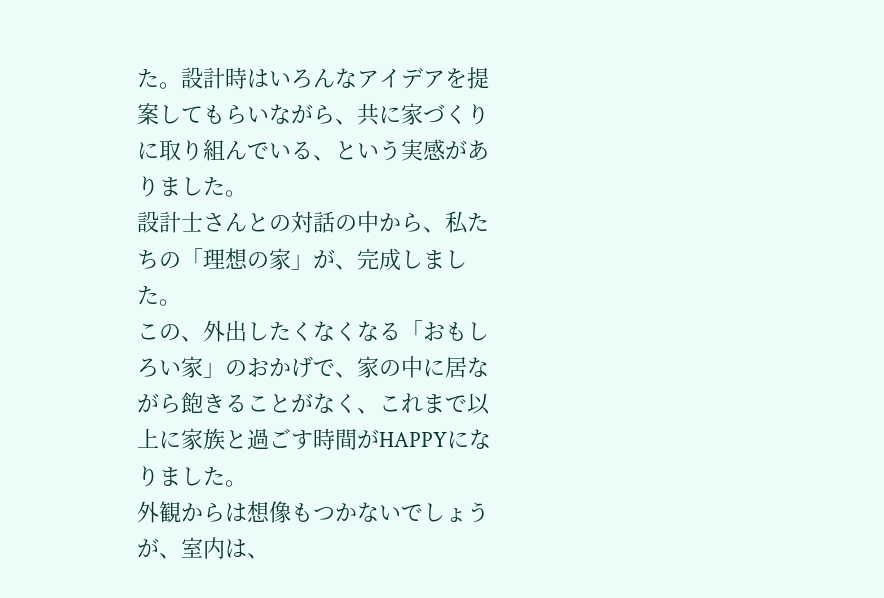た。設計時はいろんなアイデアを提案してもらいながら、共に家づくりに取り組んでいる、という実感がありました。
設計士さんとの対話の中から、私たちの「理想の家」が、完成しました。
この、外出したくなくなる「おもしろい家」のおかげで、家の中に居ながら飽きることがなく、これまで以上に家族と過ごす時間がHAPPYになりました。
外観からは想像もつかないでしょうが、室内は、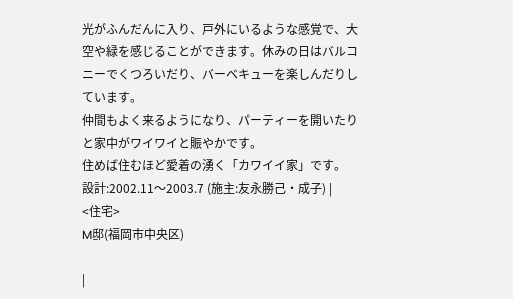光がふんだんに入り、戸外にいるような感覚で、大空や緑を感じることができます。休みの日はバルコニーでくつろいだり、バーベキューを楽しんだりしています。
仲間もよく来るようになり、パーティーを開いたりと家中がワイワイと賑やかです。
住めば住むほど愛着の湧く「カワイイ家」です。
設計:2002.11〜2003.7 (施主:友永勝己・成子) |
<住宅>
M邸(福岡市中央区)

|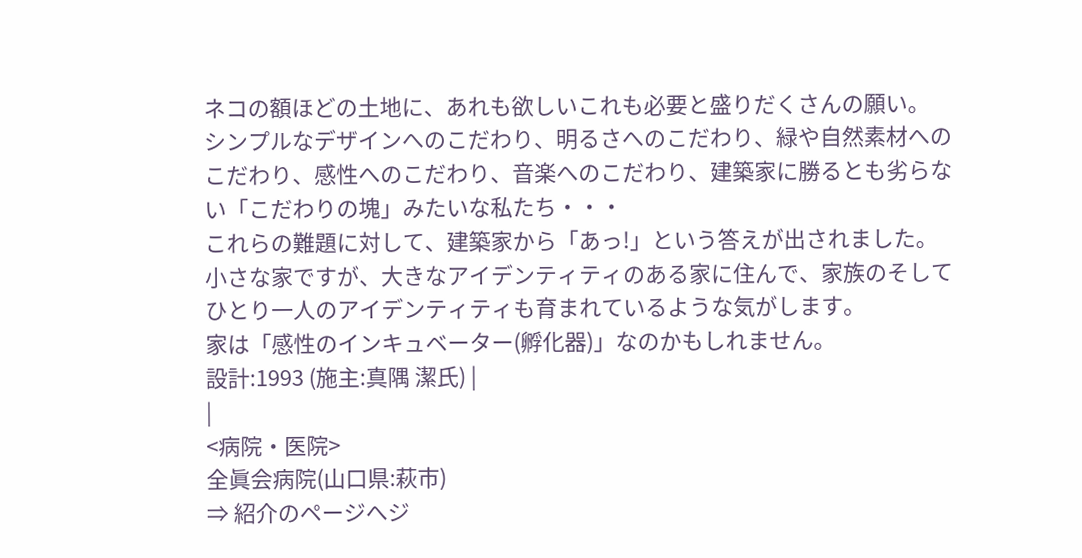ネコの額ほどの土地に、あれも欲しいこれも必要と盛りだくさんの願い。
シンプルなデザインへのこだわり、明るさへのこだわり、緑や自然素材へのこだわり、感性へのこだわり、音楽へのこだわり、建築家に勝るとも劣らない「こだわりの塊」みたいな私たち・・・
これらの難題に対して、建築家から「あっ!」という答えが出されました。
小さな家ですが、大きなアイデンティティのある家に住んで、家族のそしてひとり一人のアイデンティティも育まれているような気がします。
家は「感性のインキュベーター(孵化器)」なのかもしれません。
設計:1993 (施主:真隅 潔氏) |
|
<病院・医院>
全眞会病院(山口県:萩市)
⇒ 紹介のページへジ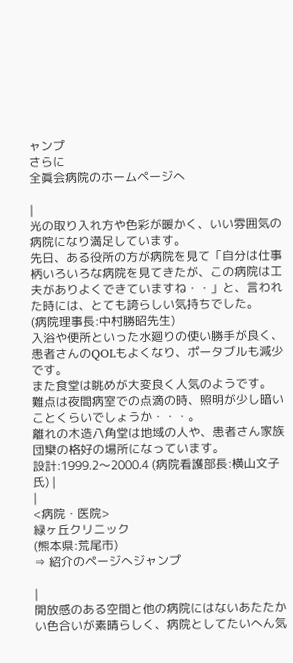ャンプ
さらに
全眞会病院のホームページへ

|
光の取り入れ方や色彩が暖かく、いい雰囲気の病院になり満足しています。
先日、ある役所の方が病院を見て「自分は仕事柄いろいろな病院を見てきたが、この病院は工夫がありよくできていますね・・」と、言われた時には、とても誇らしい気持ちでした。
(病院理事長:中村勝昭先生)
入浴や便所といった水廻りの使い勝手が良く、患者さんのQOLもよくなり、ポータブルも減少です。
また食堂は眺めが大変良く人気のようです。
難点は夜間病室での点滴の時、照明が少し暗いことくらいでしょうか・・・。
離れの木造八角堂は地域の人や、患者さん家族団欒の格好の場所になっています。
設計:1999.2〜2000.4 (病院看護部長:横山文子氏) |
|
<病院・医院>
緑ヶ丘クリニック
(熊本県:荒尾市)
⇒ 紹介のページへジャンプ

|
開放感のある空間と他の病院にはないあたたかい色合いが素晴らしく、病院としてたいへん気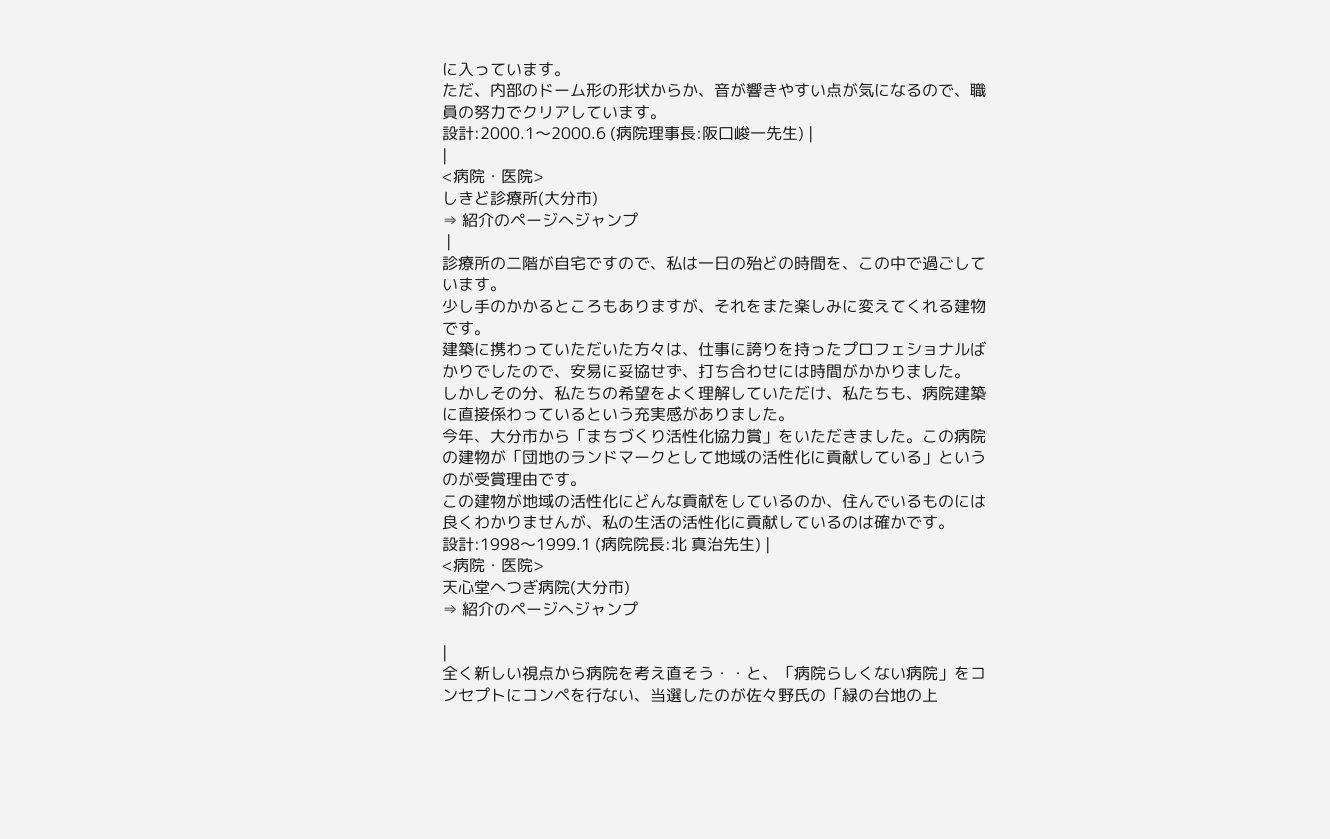に入っています。
ただ、内部のドーム形の形状からか、音が響きやすい点が気になるので、職員の努力でクリアしています。
設計:2000.1〜2000.6 (病院理事長:阪口峻一先生) |
|
<病院・医院>
しきど診療所(大分市)
⇒ 紹介のページへジャンプ
 |
診療所の二階が自宅ですので、私は一日の殆どの時間を、この中で過ごしています。
少し手のかかるところもありますが、それをまた楽しみに変えてくれる建物です。
建築に携わっていただいた方々は、仕事に誇りを持ったプロフェショナルばかりでしたので、安易に妥協せず、打ち合わせには時間がかかりました。
しかしその分、私たちの希望をよく理解していただけ、私たちも、病院建築に直接係わっているという充実感がありました。
今年、大分市から「まちづくり活性化協力賞」をいただきました。この病院の建物が「団地のランドマークとして地域の活性化に貢献している」というのが受賞理由です。
この建物が地域の活性化にどんな貢献をしているのか、住んでいるものには良くわかりませんが、私の生活の活性化に貢献しているのは確かです。
設計:1998〜1999.1 (病院院長:北 真治先生) |
<病院・医院>
天心堂へつぎ病院(大分市)
⇒ 紹介のページへジャンプ

|
全く新しい視点から病院を考え直そう・・と、「病院らしくない病院」をコンセプトにコンペを行ない、当選したのが佐々野氏の「緑の台地の上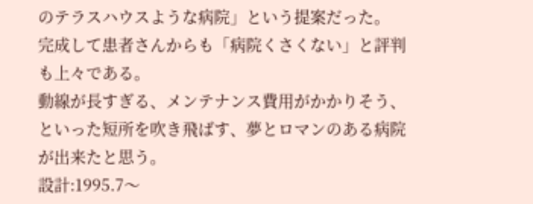のテラスハウスような病院」という提案だった。
完成して患者さんからも「病院くさくない」と評判も上々である。
動線が長すぎる、メンテナンス費用がかかりそう、といった短所を吹き飛ばす、夢とロマンのある病院が出来たと思う。
設計:1995.7〜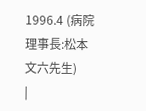1996.4 (病院理事長:松本文六先生)
|